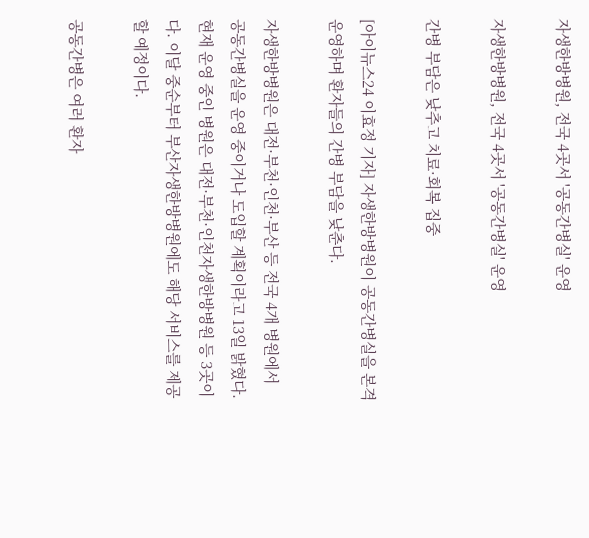자생한방병원, 전국 4곳서 '공동간병실' 운영

자생한방병원, 전국 4곳서 '공동간병실' 운영

간병 부담은 낮추고 치료·회복 집중

[아이뉴스24 이효정 기자] 자생한방병원이 공동간병실을 본격 운영하며 환자들의 간병 부담을 낮춘다.

자생한방병원은 대전·부천·인천·부산 등 전국 4개 병원에서 공동간병실을 운영 중이거나 도입할 계획이라고 13일 밝혔다. 현재 운영 중인 병원은 대전·부천·인천자생한방병원 등 3곳이다. 이달 중순부터 부산자생한방병원에도 해당 서비스를 제공할 예정이다.

공동간병은 여러 환자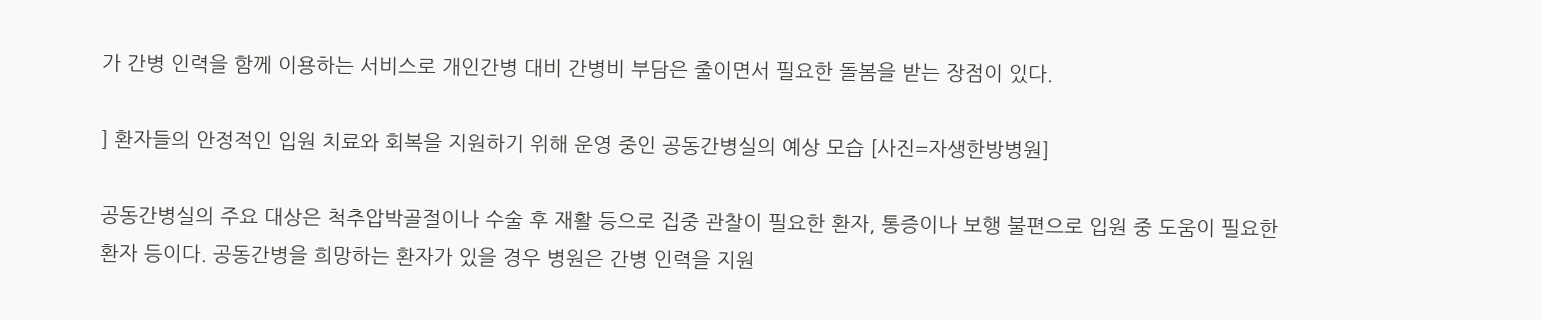가 간병 인력을 함께 이용하는 서비스로 개인간병 대비 간병비 부담은 줄이면서 필요한 돌봄을 받는 장점이 있다.

] 환자들의 안정적인 입원 치료와 회복을 지원하기 위해 운영 중인 공동간병실의 예상 모습 [사진=자생한방병원]

공동간병실의 주요 대상은 척추압박골절이나 수술 후 재활 등으로 집중 관찰이 필요한 환자, 통증이나 보행 불편으로 입원 중 도움이 필요한 환자 등이다. 공동간병을 희망하는 환자가 있을 경우 병원은 간병 인력을 지원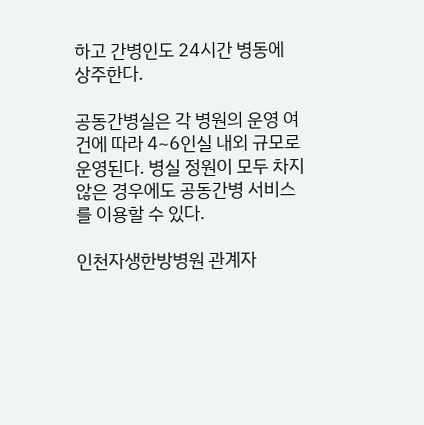하고 간병인도 24시간 병동에 상주한다.

공동간병실은 각 병원의 운영 여건에 따라 4~6인실 내외 규모로 운영된다. 병실 정원이 모두 차지 않은 경우에도 공동간병 서비스를 이용할 수 있다.

인천자생한방병원 관계자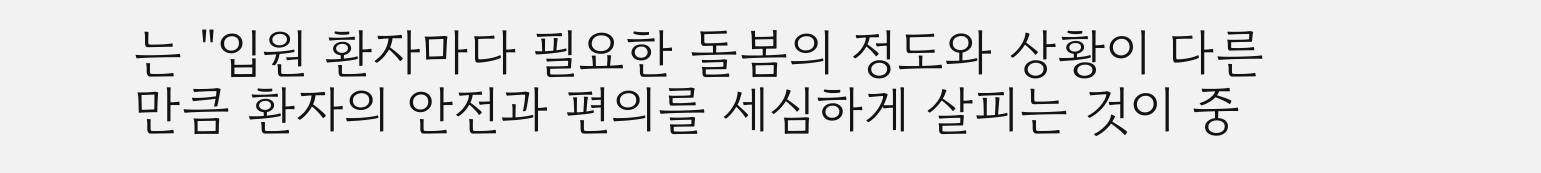는 "입원 환자마다 필요한 돌봄의 정도와 상황이 다른 만큼 환자의 안전과 편의를 세심하게 살피는 것이 중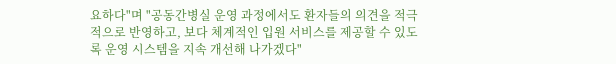요하다"며 "공동간병실 운영 과정에서도 환자들의 의견을 적극적으로 반영하고, 보다 체계적인 입원 서비스를 제공할 수 있도록 운영 시스템을 지속 개선해 나가겠다"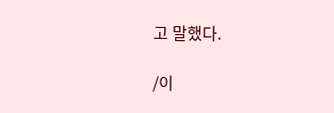고 말했다.

/이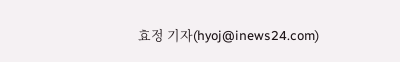효정 기자(hyoj@inews24.com)